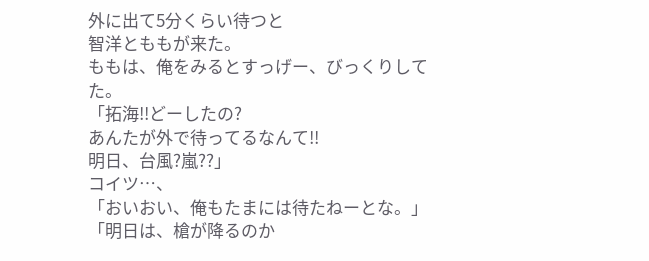外に出て5分くらい待つと
智洋とももが来た。
ももは、俺をみるとすっげー、びっくりしてた。
「拓海!!どーしたの?
あんたが外で待ってるなんて!!
明日、台風?嵐??」
コイツ…、
「おいおい、俺もたまには待たねーとな。」
「明日は、槍が降るのか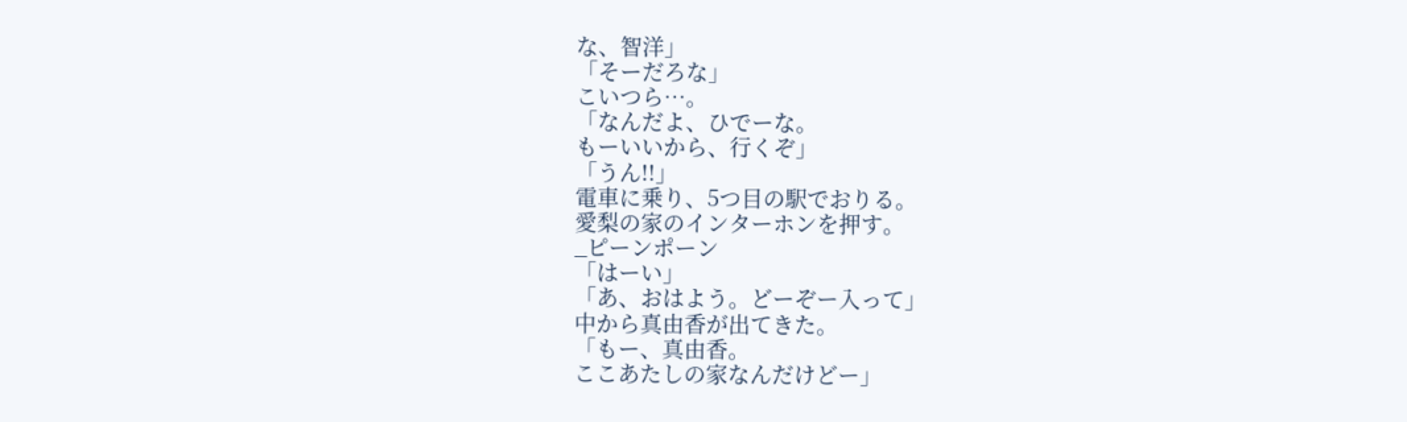な、智洋」
「そーだろな」
こいつら…。
「なんだよ、ひでーな。
もーいいから、行くぞ」
「うん!!」
電車に乗り、5つ目の駅でおりる。
愛梨の家のインターホンを押す。
_ピーンポーン
「はーい」
「あ、おはよう。どーぞー入って」
中から真由香が出てきた。
「もー、真由香。
ここあたしの家なんだけどー」